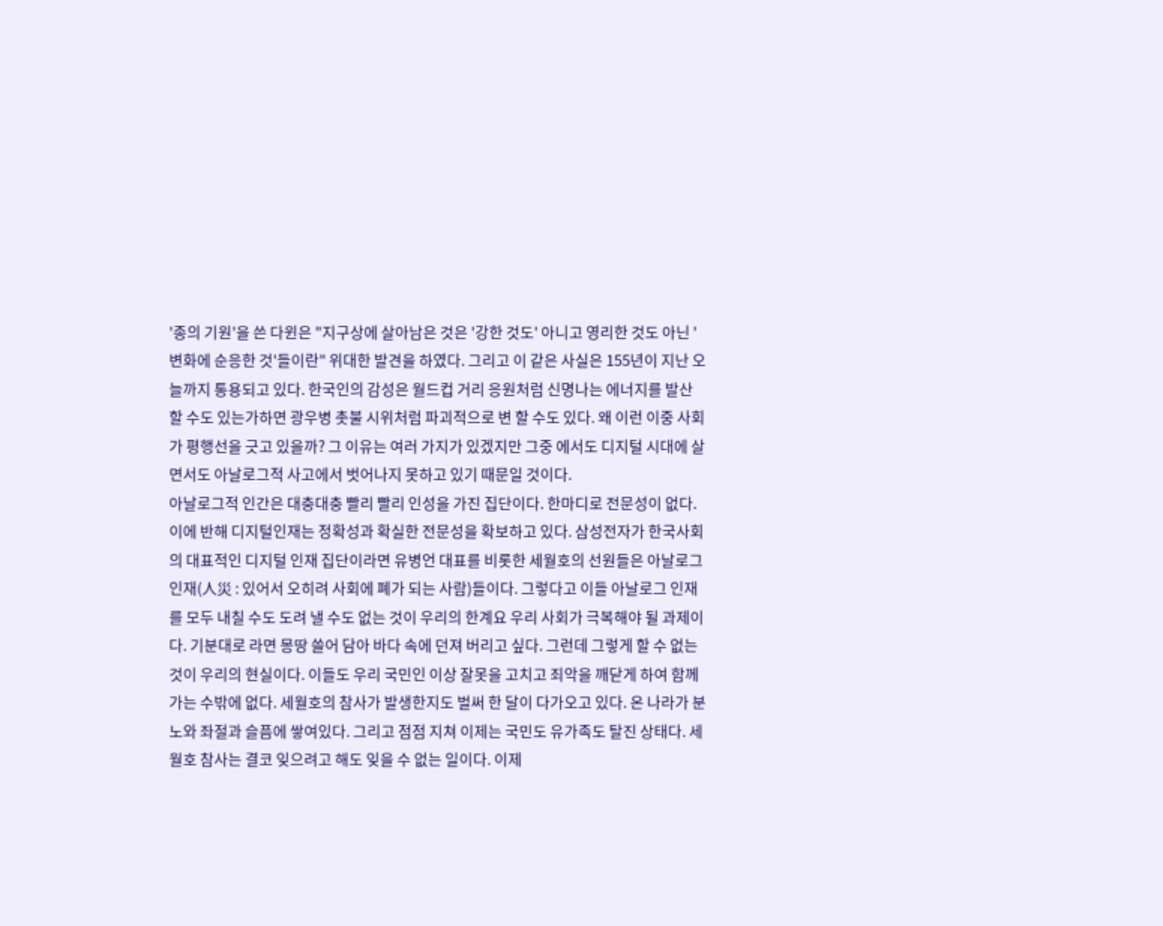'종의 기원'을 쓴 다윈은 "지구상에 살아남은 것은 '강한 것도' 아니고 영리한 것도 아닌 '변화에 순응한 것'들이란" 위대한 발견을 하였다. 그리고 이 같은 사실은 155년이 지난 오늘까지 통용되고 있다. 한국인의 감성은 월드컵 거리 응원처럼 신명나는 에너지를 발산 할 수도 있는가하면 광우병 촛불 시위처럼 파괴적으로 변 할 수도 있다. 왜 이런 이중 사회가 평행선을 긋고 있을까? 그 이유는 여러 가지가 있겠지만 그중 에서도 디지털 시대에 살면서도 아날로그적 사고에서 벗어나지 못하고 있기 때문일 것이다.
아날로그적 인간은 대충대충 빨리 빨리 인성을 가진 집단이다. 한마디로 전문성이 없다. 이에 반해 디지털인재는 정확성과 확실한 전문성을 확보하고 있다. 삼성전자가 한국사회의 대표적인 디지털 인재 집단이라면 유병언 대표를 비롯한 세월호의 선원들은 아날로그 인재(人災 : 있어서 오히려 사회에 폐가 되는 사람)들이다. 그렇다고 이들 아날로그 인재를 모두 내칠 수도 도려 낼 수도 없는 것이 우리의 한계요 우리 사회가 극복해야 될 과제이다. 기분대로 라면 몽땅 쓸어 담아 바다 속에 던져 버리고 싶다. 그런데 그렇게 할 수 없는 것이 우리의 현실이다. 이들도 우리 국민인 이상 잘못을 고치고 죄악을 깨닫게 하여 함께 가는 수밖에 없다. 세월호의 참사가 발생한지도 벌써 한 달이 다가오고 있다. 온 나라가 분노와 좌절과 슬픔에 쌓여있다. 그리고 점점 지쳐 이제는 국민도 유가족도 탈진 상태다. 세월호 참사는 결코 잊으려고 해도 잊을 수 없는 일이다. 이제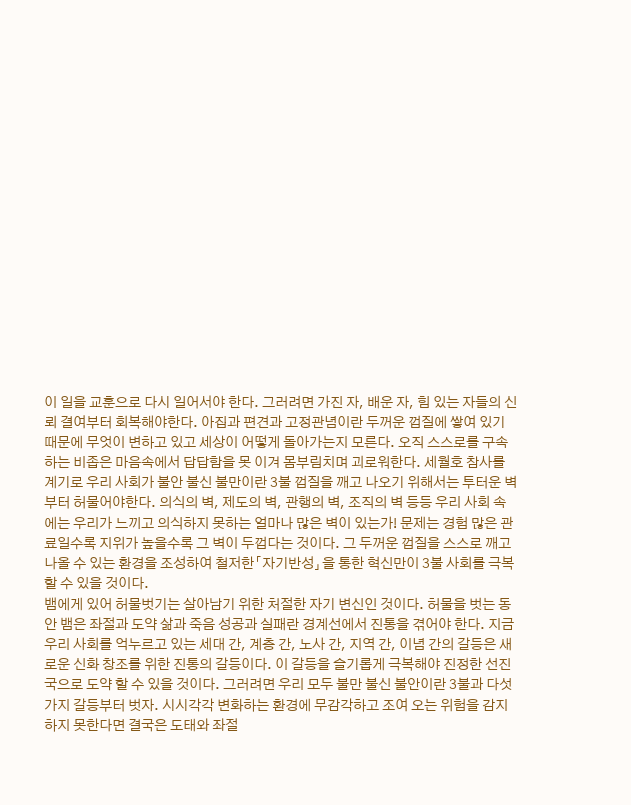이 일을 교훈으로 다시 일어서야 한다. 그러려면 가진 자, 배운 자, 힘 있는 자들의 신뢰 결여부터 회복해야한다. 아집과 편견과 고정관념이란 두꺼운 껍질에 쌓여 있기 때문에 무엇이 변하고 있고 세상이 어떻게 돌아가는지 모른다. 오직 스스로를 구속하는 비좁은 마음속에서 답답함을 못 이겨 몸부림치며 괴로워한다. 세월호 참사를 계기로 우리 사회가 불안 불신 불만이란 3불 껍질을 깨고 나오기 위해서는 투터운 벽부터 허물어야한다. 의식의 벽, 제도의 벽, 관행의 벽, 조직의 벽 등등 우리 사회 속에는 우리가 느끼고 의식하지 못하는 얼마나 많은 벽이 있는가! 문제는 경험 많은 관료일수록 지위가 높을수록 그 벽이 두껍다는 것이다. 그 두꺼운 껍질을 스스로 깨고 나올 수 있는 환경을 조성하여 철저한「자기반성」을 통한 혁신만이 3불 사회를 극복 할 수 있을 것이다.
뱀에게 있어 허물벗기는 살아남기 위한 처절한 자기 변신인 것이다. 허물을 벗는 동안 뱀은 좌절과 도약 삶과 죽음 성공과 실패란 경계선에서 진통을 겪어야 한다. 지금 우리 사회를 억누르고 있는 세대 간, 계층 간, 노사 간, 지역 간, 이념 간의 갈등은 새로운 신화 창조를 위한 진통의 갈등이다. 이 갈등을 슬기롭게 극복해야 진정한 선진국으로 도약 할 수 있을 것이다. 그러려면 우리 모두 불만 불신 불안이란 3불과 다섯 가지 갈등부터 벗자. 시시각각 변화하는 환경에 무감각하고 조여 오는 위험을 감지하지 못한다면 결국은 도태와 좌절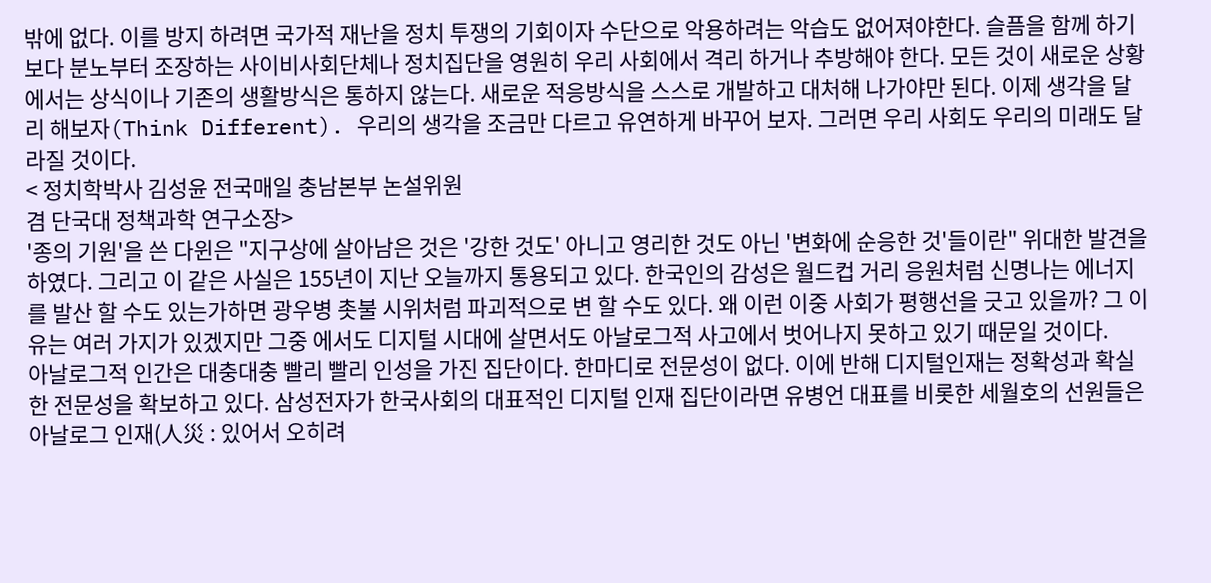밖에 없다. 이를 방지 하려면 국가적 재난을 정치 투쟁의 기회이자 수단으로 악용하려는 악습도 없어져야한다. 슬픔을 함께 하기보다 분노부터 조장하는 사이비사회단체나 정치집단을 영원히 우리 사회에서 격리 하거나 추방해야 한다. 모든 것이 새로운 상황에서는 상식이나 기존의 생활방식은 통하지 않는다. 새로운 적응방식을 스스로 개발하고 대처해 나가야만 된다. 이제 생각을 달리 해보자(Think Different). 우리의 생각을 조금만 다르고 유연하게 바꾸어 보자. 그러면 우리 사회도 우리의 미래도 달라질 것이다.
< 정치학박사 김성윤 전국매일 충남본부 논설위원
겸 단국대 정책과학 연구소장>
'종의 기원'을 쓴 다윈은 "지구상에 살아남은 것은 '강한 것도' 아니고 영리한 것도 아닌 '변화에 순응한 것'들이란" 위대한 발견을 하였다. 그리고 이 같은 사실은 155년이 지난 오늘까지 통용되고 있다. 한국인의 감성은 월드컵 거리 응원처럼 신명나는 에너지를 발산 할 수도 있는가하면 광우병 촛불 시위처럼 파괴적으로 변 할 수도 있다. 왜 이런 이중 사회가 평행선을 긋고 있을까? 그 이유는 여러 가지가 있겠지만 그중 에서도 디지털 시대에 살면서도 아날로그적 사고에서 벗어나지 못하고 있기 때문일 것이다.
아날로그적 인간은 대충대충 빨리 빨리 인성을 가진 집단이다. 한마디로 전문성이 없다. 이에 반해 디지털인재는 정확성과 확실한 전문성을 확보하고 있다. 삼성전자가 한국사회의 대표적인 디지털 인재 집단이라면 유병언 대표를 비롯한 세월호의 선원들은 아날로그 인재(人災 : 있어서 오히려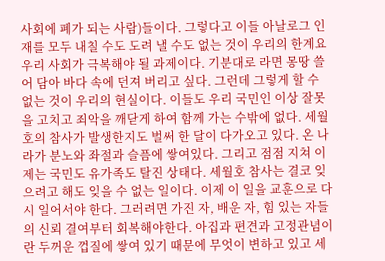사회에 폐가 되는 사람)들이다. 그렇다고 이들 아날로그 인재를 모두 내칠 수도 도려 낼 수도 없는 것이 우리의 한계요 우리 사회가 극복해야 될 과제이다. 기분대로 라면 몽땅 쓸어 담아 바다 속에 던져 버리고 싶다. 그런데 그렇게 할 수 없는 것이 우리의 현실이다. 이들도 우리 국민인 이상 잘못을 고치고 죄악을 깨닫게 하여 함께 가는 수밖에 없다. 세월호의 참사가 발생한지도 벌써 한 달이 다가오고 있다. 온 나라가 분노와 좌절과 슬픔에 쌓여있다. 그리고 점점 지쳐 이제는 국민도 유가족도 탈진 상태다. 세월호 참사는 결코 잊으려고 해도 잊을 수 없는 일이다. 이제 이 일을 교훈으로 다시 일어서야 한다. 그러려면 가진 자, 배운 자, 힘 있는 자들의 신뢰 결여부터 회복해야한다. 아집과 편견과 고정관념이란 두꺼운 껍질에 쌓여 있기 때문에 무엇이 변하고 있고 세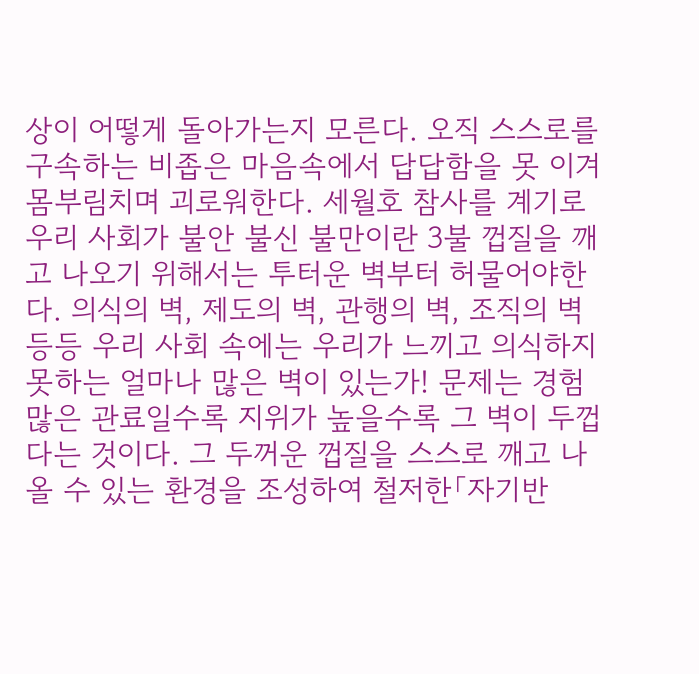상이 어떻게 돌아가는지 모른다. 오직 스스로를 구속하는 비좁은 마음속에서 답답함을 못 이겨 몸부림치며 괴로워한다. 세월호 참사를 계기로 우리 사회가 불안 불신 불만이란 3불 껍질을 깨고 나오기 위해서는 투터운 벽부터 허물어야한다. 의식의 벽, 제도의 벽, 관행의 벽, 조직의 벽 등등 우리 사회 속에는 우리가 느끼고 의식하지 못하는 얼마나 많은 벽이 있는가! 문제는 경험 많은 관료일수록 지위가 높을수록 그 벽이 두껍다는 것이다. 그 두꺼운 껍질을 스스로 깨고 나올 수 있는 환경을 조성하여 철저한「자기반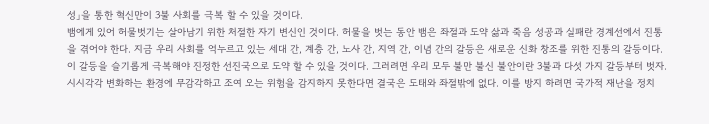성」을 통한 혁신만이 3불 사회를 극복 할 수 있을 것이다.
뱀에게 있어 허물벗기는 살아남기 위한 처절한 자기 변신인 것이다. 허물을 벗는 동안 뱀은 좌절과 도약 삶과 죽음 성공과 실패란 경계선에서 진통을 겪어야 한다. 지금 우리 사회를 억누르고 있는 세대 간, 계층 간, 노사 간, 지역 간, 이념 간의 갈등은 새로운 신화 창조를 위한 진통의 갈등이다. 이 갈등을 슬기롭게 극복해야 진정한 선진국으로 도약 할 수 있을 것이다. 그러려면 우리 모두 불만 불신 불안이란 3불과 다섯 가지 갈등부터 벗자. 시시각각 변화하는 환경에 무감각하고 조여 오는 위험을 감지하지 못한다면 결국은 도태와 좌절밖에 없다. 이를 방지 하려면 국가적 재난을 정치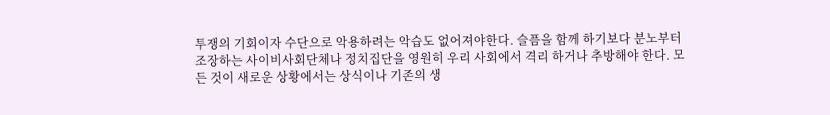투쟁의 기회이자 수단으로 악용하려는 악습도 없어져야한다. 슬픔을 함께 하기보다 분노부터 조장하는 사이비사회단체나 정치집단을 영원히 우리 사회에서 격리 하거나 추방해야 한다. 모든 것이 새로운 상황에서는 상식이나 기존의 생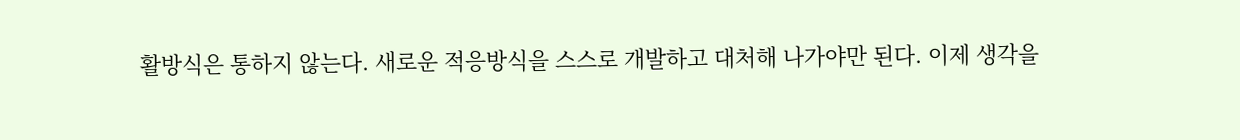활방식은 통하지 않는다. 새로운 적응방식을 스스로 개발하고 대처해 나가야만 된다. 이제 생각을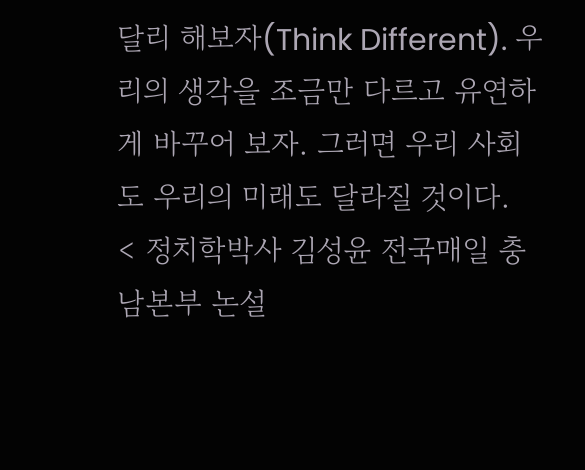달리 해보자(Think Different). 우리의 생각을 조금만 다르고 유연하게 바꾸어 보자. 그러면 우리 사회도 우리의 미래도 달라질 것이다.
< 정치학박사 김성윤 전국매일 충남본부 논설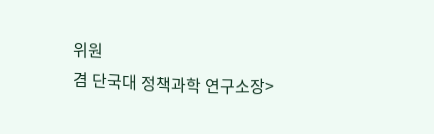위원
겸 단국대 정책과학 연구소장>